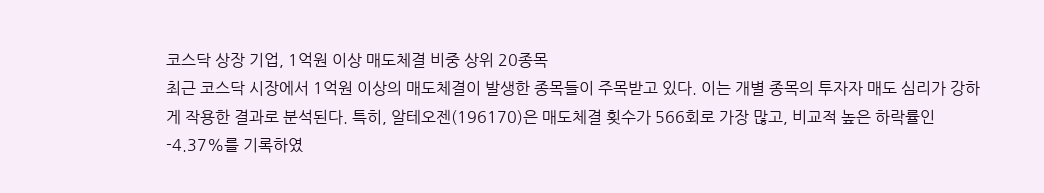코스닥 상장 기업, 1억원 이상 매도체결 비중 상위 20종목
최근 코스닥 시장에서 1억원 이상의 매도체결이 발생한 종목들이 주목받고 있다. 이는 개별 종목의 투자자 매도 심리가 강하게 작용한 결과로 분석된다. 특히, 알테오젠(196170)은 매도체결 횟수가 566회로 가장 많고, 비교적 높은 하락률인 -4.37%를 기록하였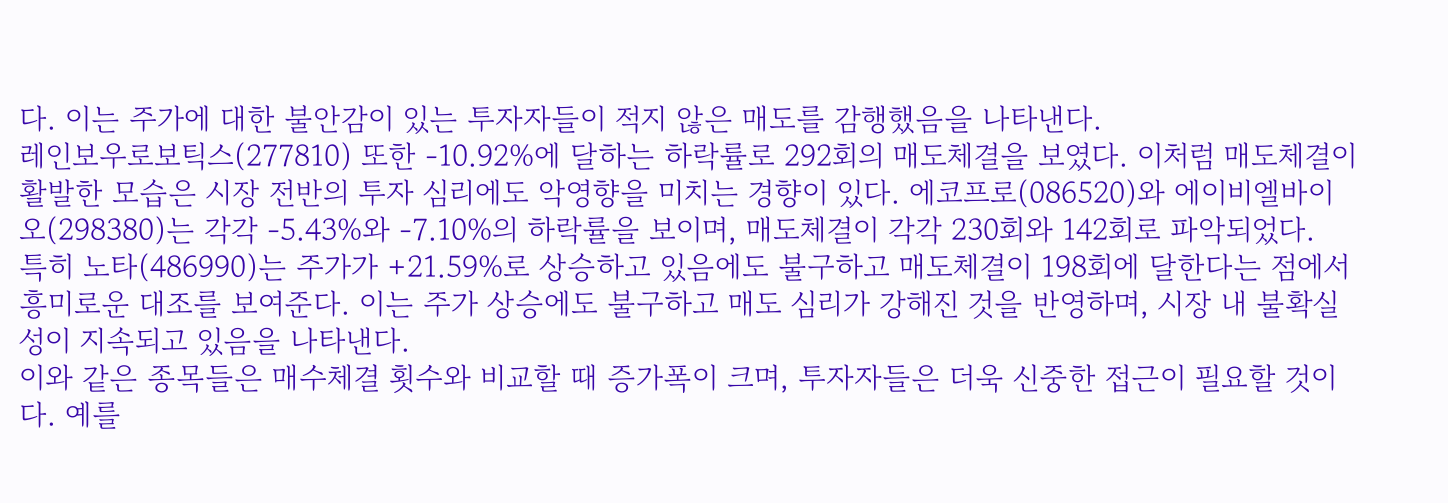다. 이는 주가에 대한 불안감이 있는 투자자들이 적지 않은 매도를 감행했음을 나타낸다.
레인보우로보틱스(277810) 또한 -10.92%에 달하는 하락률로 292회의 매도체결을 보였다. 이처럼 매도체결이 활발한 모습은 시장 전반의 투자 심리에도 악영향을 미치는 경향이 있다. 에코프로(086520)와 에이비엘바이오(298380)는 각각 -5.43%와 -7.10%의 하락률을 보이며, 매도체결이 각각 230회와 142회로 파악되었다.
특히 노타(486990)는 주가가 +21.59%로 상승하고 있음에도 불구하고 매도체결이 198회에 달한다는 점에서 흥미로운 대조를 보여준다. 이는 주가 상승에도 불구하고 매도 심리가 강해진 것을 반영하며, 시장 내 불확실성이 지속되고 있음을 나타낸다.
이와 같은 종목들은 매수체결 횟수와 비교할 때 증가폭이 크며, 투자자들은 더욱 신중한 접근이 필요할 것이다. 예를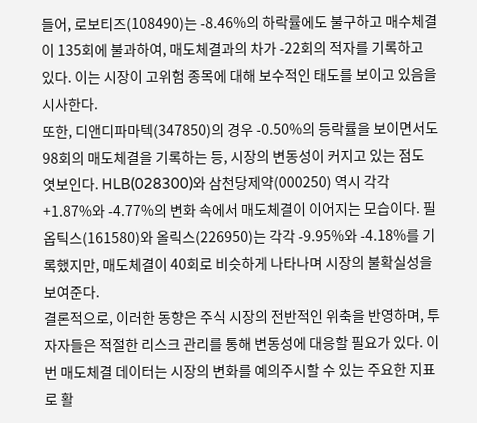들어, 로보티즈(108490)는 -8.46%의 하락률에도 불구하고 매수체결이 135회에 불과하여, 매도체결과의 차가 -22회의 적자를 기록하고 있다. 이는 시장이 고위험 종목에 대해 보수적인 태도를 보이고 있음을 시사한다.
또한, 디앤디파마텍(347850)의 경우 -0.50%의 등락률을 보이면서도 98회의 매도체결을 기록하는 등, 시장의 변동성이 커지고 있는 점도 엿보인다. HLB(028300)와 삼천당제약(000250) 역시 각각 +1.87%와 -4.77%의 변화 속에서 매도체결이 이어지는 모습이다. 필옵틱스(161580)와 올릭스(226950)는 각각 -9.95%와 -4.18%를 기록했지만, 매도체결이 40회로 비슷하게 나타나며 시장의 불확실성을 보여준다.
결론적으로, 이러한 동향은 주식 시장의 전반적인 위축을 반영하며, 투자자들은 적절한 리스크 관리를 통해 변동성에 대응할 필요가 있다. 이번 매도체결 데이터는 시장의 변화를 예의주시할 수 있는 주요한 지표로 활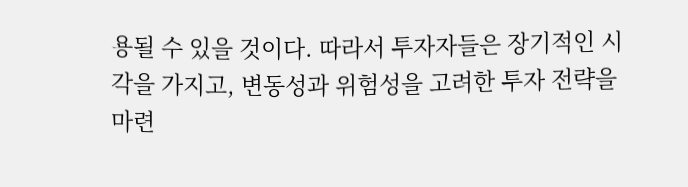용될 수 있을 것이다. 따라서 투자자들은 장기적인 시각을 가지고, 변동성과 위험성을 고려한 투자 전략을 마련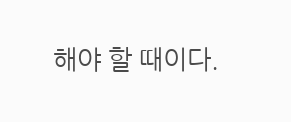해야 할 때이다.